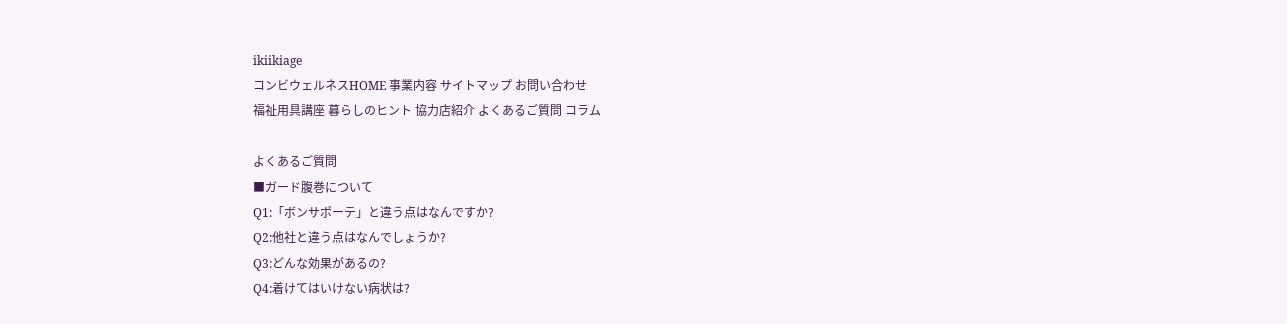ikiikiage
コンビウェルネスHOME 事業内容 サイトマップ お問い合わせ
福祉用具講座 暮らしのヒント 協力店紹介 よくあるご質問 コラム

よくあるご質問
■ガード腹巻について
Q1:「ボンサポーテ」と違う点はなんですか?
Q2:他社と違う点はなんでしょうか?
Q3:どんな効果があるの?
Q4:着けてはいけない病状は?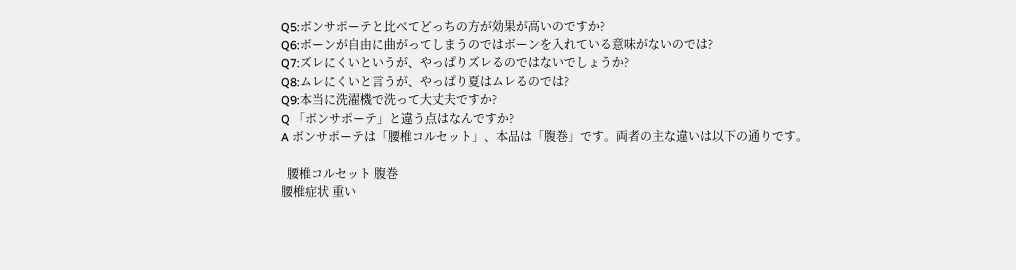Q5:ボンサポーテと比べてどっちの方が効果が高いのですか?
Q6:ボーンが自由に曲がってしまうのではボーンを入れている意味がないのでは?
Q7:ズレにくいというが、やっぱりズレるのではないでしょうか?
Q8:ムレにくいと言うが、やっぱり夏はムレるのでは?
Q9:本当に洗濯機で洗って大丈夫ですか?
Q 「ボンサポーテ」と違う点はなんですか?
A ボンサポーテは「腰椎コルセット」、本品は「腹巻」です。両者の主な違いは以下の通りです。

  腰椎コルセット 腹巻
腰椎症状 重い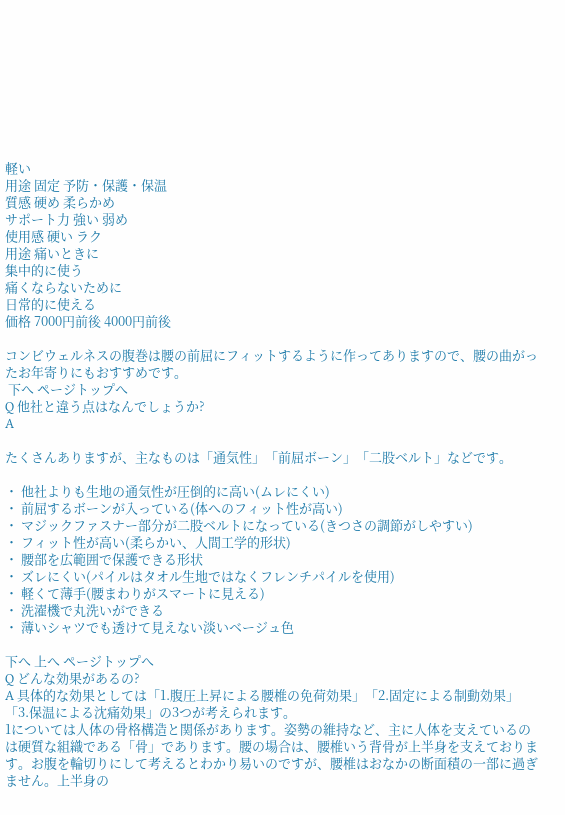軽い
用途 固定 予防・保護・保温
質感 硬め 柔らかめ
サポート力 強い 弱め
使用感 硬い ラク
用途 痛いときに
集中的に使う
痛くならないために
日常的に使える
価格 7000円前後 4000円前後

コンビウェルネスの腹巻は腰の前屈にフィットするように作ってありますので、腰の曲がったお年寄りにもおすすめです。
 下へ ページトップへ
Q 他社と違う点はなんでしょうか?
A

たくさんありますが、主なものは「通気性」「前屈ボーン」「二股ベルト」などです。

・ 他社よりも生地の通気性が圧倒的に高い(ムレにくい)
・ 前屈するボーンが入っている(体へのフィット性が高い)
・ マジックファスナー部分が二股ベルトになっている(きつさの調節がしやすい)
・ フィット性が高い(柔らかい、人間工学的形状)
・ 腰部を広範囲で保護できる形状
・ ズレにくい(パイルはタオル生地ではなくフレンチパイルを使用)
・ 軽くて薄手(腰まわりがスマートに見える)
・ 洗濯機で丸洗いができる
・ 薄いシャツでも透けて見えない淡いベージュ色

下へ 上へ ページトップへ
Q どんな効果があるの?
A 具体的な効果としては「1.腹圧上昇による腰椎の免荷効果」「2.固定による制動効果」「3.保温による沈痛効果」の3つが考えられます。
1については人体の骨格構造と関係があります。姿勢の維持など、主に人体を支えているのは硬質な組織である「骨」であります。腰の場合は、腰椎いう背骨が上半身を支えております。お腹を輪切りにして考えるとわかり易いのですが、腰椎はおなかの断面積の一部に過ぎません。上半身の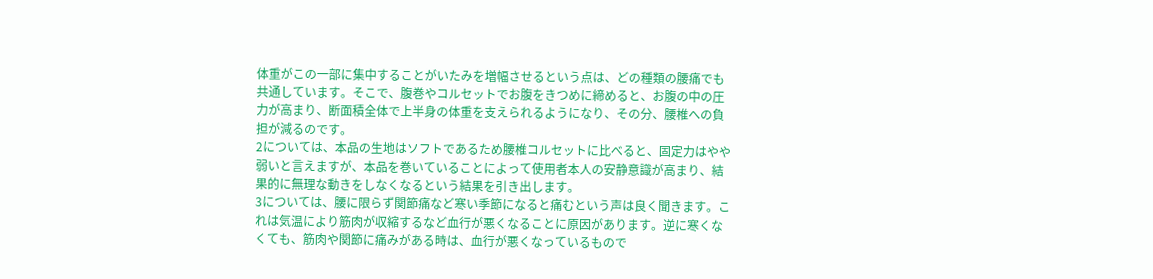体重がこの一部に集中することがいたみを増幅させるという点は、どの種類の腰痛でも共通しています。そこで、腹巻やコルセットでお腹をきつめに締めると、お腹の中の圧力が高まり、断面積全体で上半身の体重を支えられるようになり、その分、腰椎への負担が減るのです。
2については、本品の生地はソフトであるため腰椎コルセットに比べると、固定力はやや弱いと言えますが、本品を巻いていることによって使用者本人の安静意識が高まり、結果的に無理な動きをしなくなるという結果を引き出します。
3については、腰に限らず関節痛など寒い季節になると痛むという声は良く聞きます。これは気温により筋肉が収縮するなど血行が悪くなることに原因があります。逆に寒くなくても、筋肉や関節に痛みがある時は、血行が悪くなっているもので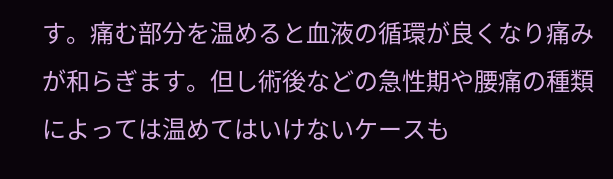す。痛む部分を温めると血液の循環が良くなり痛みが和らぎます。但し術後などの急性期や腰痛の種類によっては温めてはいけないケースも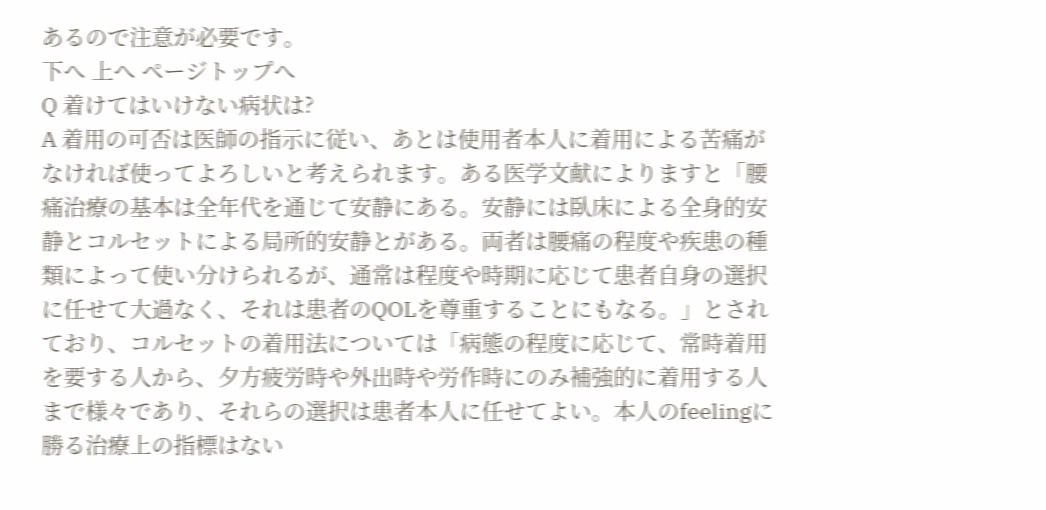あるので注意が必要です。
下へ 上へ ページトップへ
Q 着けてはいけない病状は?
A 着用の可否は医師の指示に従い、あとは使用者本人に着用による苦痛がなければ使ってよろしいと考えられます。ある医学文献によりますと「腰痛治療の基本は全年代を通じて安静にある。安静には臥床による全身的安静とコルセットによる局所的安静とがある。両者は腰痛の程度や疾患の種類によって使い分けられるが、通常は程度や時期に応じて患者自身の選択に任せて大過なく、それは患者のQOLを尊重することにもなる。」とされており、コルセットの着用法については「病態の程度に応じて、常時着用を要する人から、夕方疲労時や外出時や労作時にのみ補強的に着用する人まで様々であり、それらの選択は患者本人に任せてよい。本人のfeelingに勝る治療上の指標はない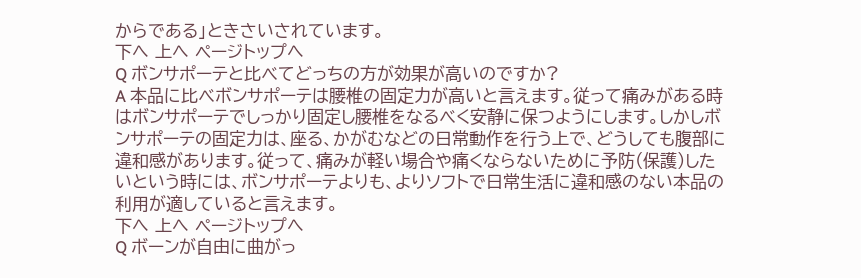からである」ときさいされています。
下へ 上へ ページトップへ
Q ボンサポーテと比べてどっちの方が効果が高いのですか?
A 本品に比べボンサポーテは腰椎の固定力が高いと言えます。従って痛みがある時はボンサポーテでしっかり固定し腰椎をなるべく安静に保つようにします。しかしボンサポーテの固定力は、座る、かがむなどの日常動作を行う上で、どうしても腹部に違和感があります。従って、痛みが軽い場合や痛くならないために予防(保護)したいという時には、ボンサポーテよりも、よりソフトで日常生活に違和感のない本品の利用が適していると言えます。
下へ 上へ ページトップへ
Q ボーンが自由に曲がっ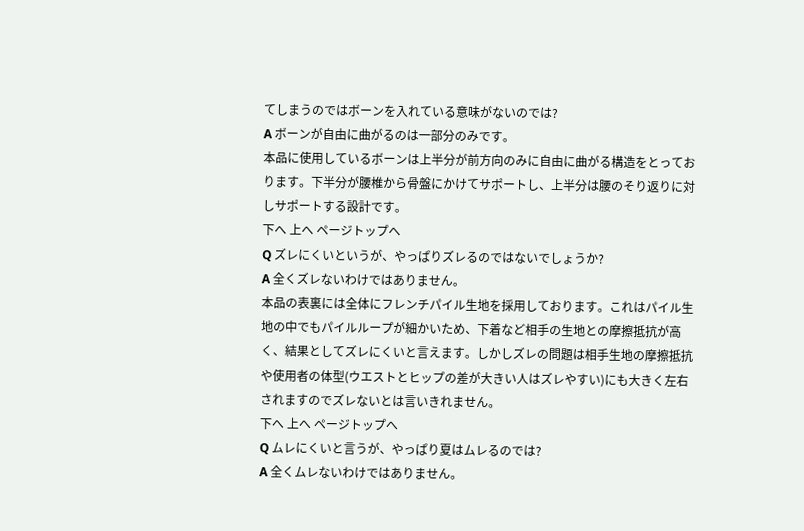てしまうのではボーンを入れている意味がないのでは?
A ボーンが自由に曲がるのは一部分のみです。
本品に使用しているボーンは上半分が前方向のみに自由に曲がる構造をとっております。下半分が腰椎から骨盤にかけてサポートし、上半分は腰のそり返りに対しサポートする設計です。
下へ 上へ ページトップへ
Q ズレにくいというが、やっぱりズレるのではないでしょうか?
A 全くズレないわけではありません。
本品の表裏には全体にフレンチパイル生地を採用しております。これはパイル生地の中でもパイルループが細かいため、下着など相手の生地との摩擦抵抗が高く、結果としてズレにくいと言えます。しかしズレの問題は相手生地の摩擦抵抗や使用者の体型(ウエストとヒップの差が大きい人はズレやすい)にも大きく左右されますのでズレないとは言いきれません。
下へ 上へ ページトップへ
Q ムレにくいと言うが、やっぱり夏はムレるのでは?
A 全くムレないわけではありません。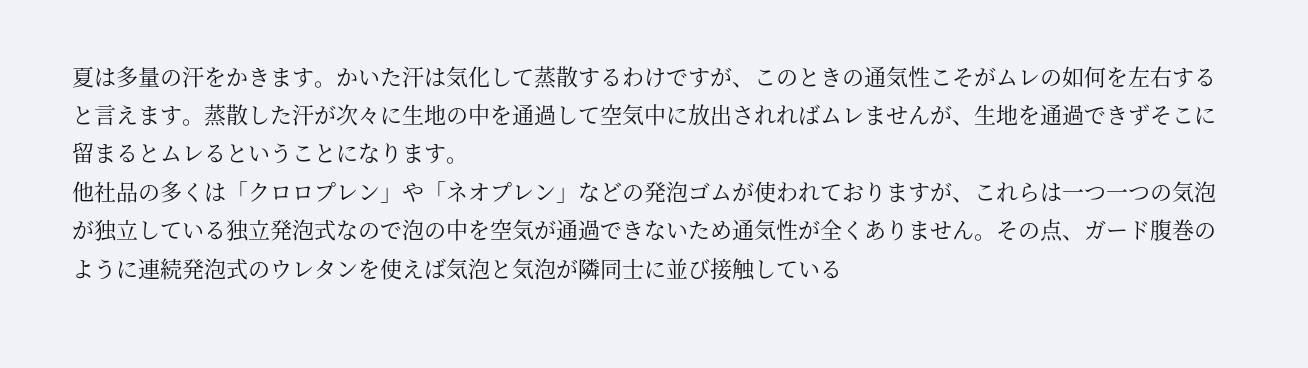夏は多量の汗をかきます。かいた汗は気化して蒸散するわけですが、このときの通気性こそがムレの如何を左右すると言えます。蒸散した汗が次々に生地の中を通過して空気中に放出されればムレませんが、生地を通過できずそこに留まるとムレるということになります。
他社品の多くは「クロロプレン」や「ネオプレン」などの発泡ゴムが使われておりますが、これらは一つ一つの気泡が独立している独立発泡式なので泡の中を空気が通過できないため通気性が全くありません。その点、ガード腹巻のように連続発泡式のウレタンを使えば気泡と気泡が隣同士に並び接触している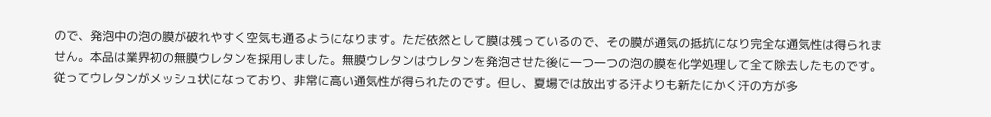ので、発泡中の泡の膜が破れやすく空気も通るようになります。ただ依然として膜は残っているので、その膜が通気の抵抗になり完全な通気性は得られません。本品は業界初の無膜ウレタンを採用しました。無膜ウレタンはウレタンを発泡させた後に一つ一つの泡の膜を化学処理して全て除去したものです。従ってウレタンがメッシュ状になっており、非常に高い通気性が得られたのです。但し、夏場では放出する汗よりも新たにかく汗の方が多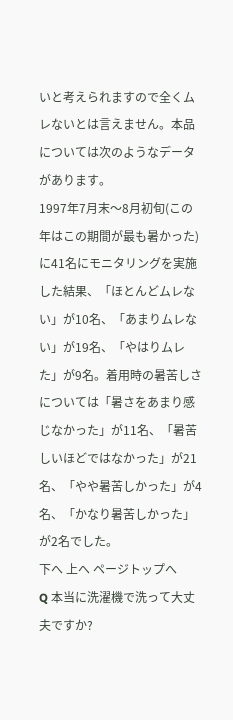いと考えられますので全くムレないとは言えません。本品については次のようなデータがあります。
1997年7月末〜8月初旬(この年はこの期間が最も暑かった)に41名にモニタリングを実施した結果、「ほとんどムレない」が10名、「あまりムレない」が19名、「やはりムレた」が9名。着用時の暑苦しさについては「暑さをあまり感じなかった」が11名、「暑苦しいほどではなかった」が21名、「やや暑苦しかった」が4名、「かなり暑苦しかった」が2名でした。
下へ 上へ ページトップへ
Q 本当に洗濯機で洗って大丈夫ですか?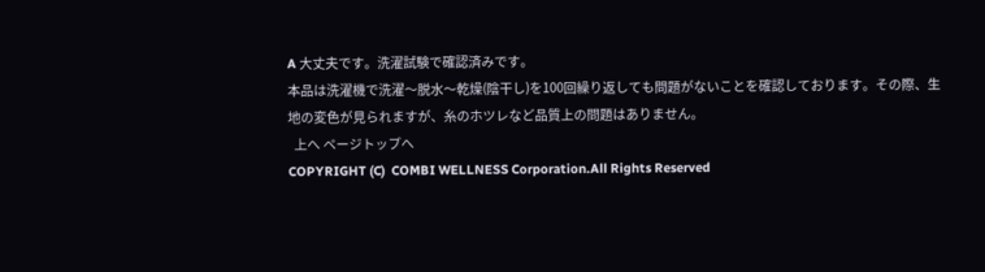A 大丈夫です。洗濯試験で確認済みです。
本品は洗濯機で洗濯〜脱水〜乾燥(陰干し)を100回繰り返しても問題がないことを確認しております。その際、生地の変色が見られますが、糸のホツレなど品質上の問題はありません。
  上へ ページトップへ
COPYRIGHT (C)  COMBI WELLNESS Corporation.All Rights Reserved